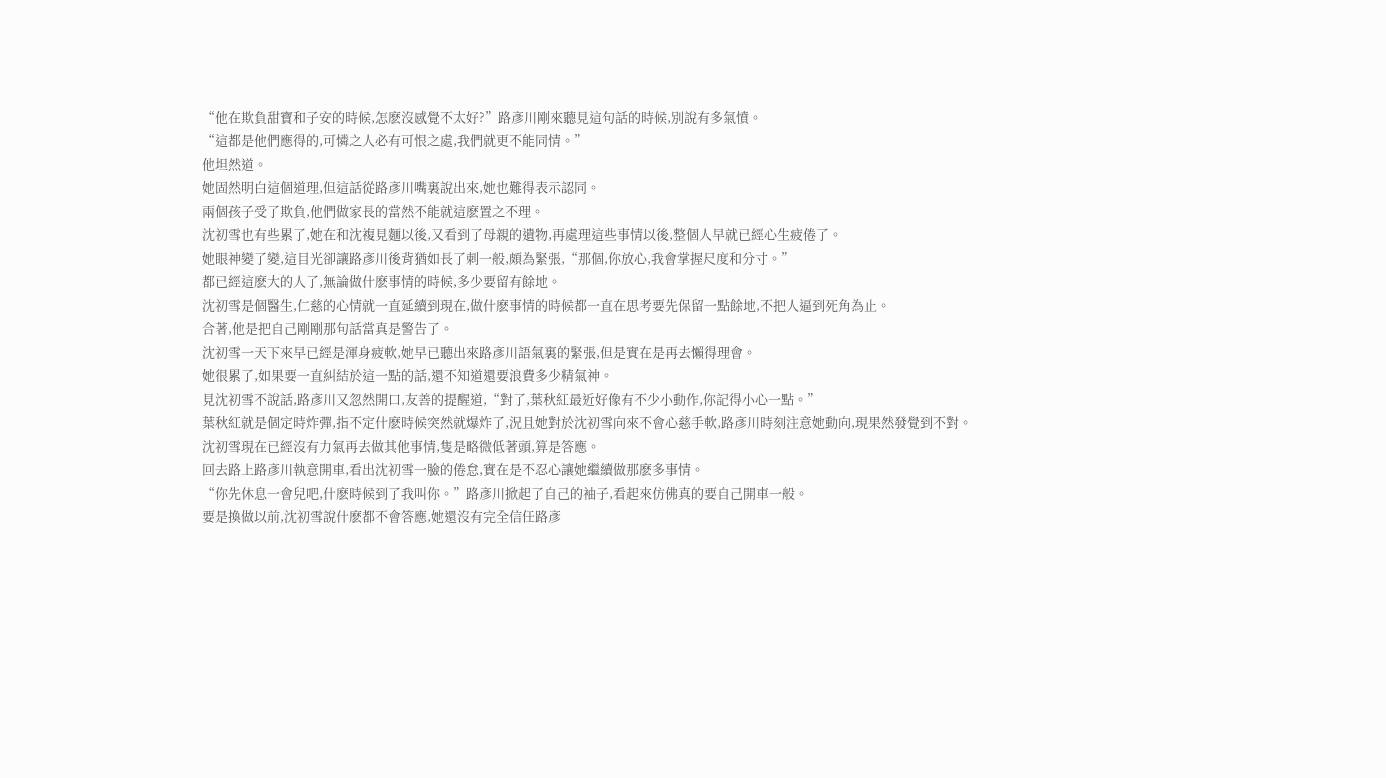“他在欺負甜寶和子安的時候,怎麽沒感覺不太好?”路彥川剛來聽見這句話的時候,別說有多氣憤。
“這都是他們應得的,可憐之人必有可恨之處,我們就更不能同情。”
他坦然道。
她固然明白這個道理,但這話從路彥川嘴裏說出來,她也難得表示認同。
兩個孩子受了欺負,他們做家長的當然不能就這麽置之不理。
沈初雪也有些累了,她在和沈複見麵以後,又看到了母親的遺物,再處理這些事情以後,整個人早就已經心生疲倦了。
她眼神變了變,這目光卻讓路彥川後背猶如長了刺一般,頗為緊張,“那個,你放心,我會掌握尺度和分寸。”
都已經這麽大的人了,無論做什麽事情的時候,多少要留有餘地。
沈初雪是個醫生,仁慈的心情就一直延續到現在,做什麽事情的時候都一直在思考要先保留一點餘地,不把人逼到死角為止。
合著,他是把自己剛剛那句話當真是警告了。
沈初雪一天下來早已經是渾身疲軟,她早已聽出來路彥川語氣裏的緊張,但是實在是再去懶得理會。
她很累了,如果要一直糾結於這一點的話,還不知道還要浪費多少精氣神。
見沈初雪不說話,路彥川又忽然開口,友善的提醒道,“對了,葉秋紅最近好像有不少小動作,你記得小心一點。”
葉秋紅就是個定時炸彈,指不定什麽時候突然就爆炸了,況且她對於沈初雪向來不會心慈手軟,路彥川時刻注意她動向,現果然發覺到不對。
沈初雪現在已經沒有力氣再去做其他事情,隻是略微低著頭,算是答應。
回去路上路彥川執意開車,看出沈初雪一臉的倦怠,實在是不忍心讓她繼續做那麽多事情。
“你先休息一會兒吧,什麽時候到了我叫你。”路彥川掀起了自己的袖子,看起來仿佛真的要自己開車一般。
要是換做以前,沈初雪說什麽都不會答應,她還沒有完全信任路彥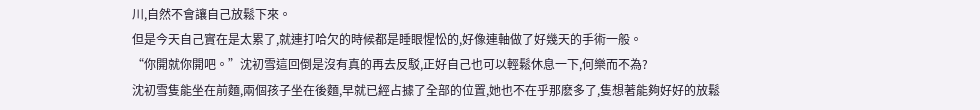川,自然不會讓自己放鬆下來。
但是今天自己實在是太累了,就連打哈欠的時候都是睡眼惺忪的,好像連軸做了好幾天的手術一般。
“你開就你開吧。”沈初雪這回倒是沒有真的再去反駁,正好自己也可以輕鬆休息一下,何樂而不為?
沈初雪隻能坐在前麵,兩個孩子坐在後麵,早就已經占據了全部的位置,她也不在乎那麽多了,隻想著能夠好好的放鬆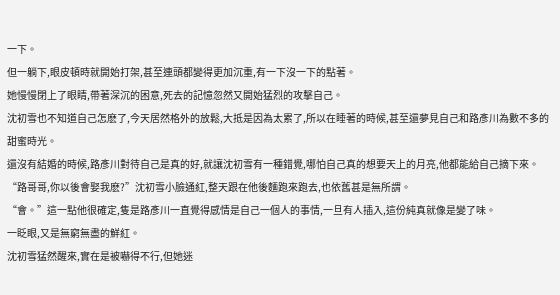一下。
但一躺下,眼皮頓時就開始打架,甚至連頭都變得更加沉重,有一下沒一下的點著。
她慢慢閉上了眼睛,帶著深沉的困意,死去的記憶忽然又開始猛烈的攻擊自己。
沈初雪也不知道自己怎麽了,今天居然格外的放鬆,大抵是因為太累了,所以在睡著的時候,甚至還夢見自己和路彥川為數不多的甜蜜時光。
還沒有結婚的時候,路彥川對待自己是真的好,就讓沈初雪有一種錯覺,哪怕自己真的想要天上的月亮,他都能給自己摘下來。
“路哥哥,你以後會娶我麽?”沈初雪小臉通紅,整天跟在他後麵跑來跑去,也依舊甚是無所謂。
“會。”這一點他很確定,隻是路彥川一直覺得感情是自己一個人的事情,一旦有人插入,這份純真就像是變了味。
一眨眼,又是無窮無盡的鮮紅。
沈初雪猛然醒來,實在是被嚇得不行,但她迷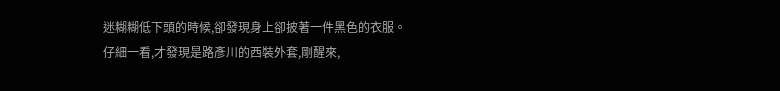迷糊糊低下頭的時候,卻發現身上卻披著一件黑色的衣服。
仔細一看,才發現是路彥川的西裝外套,剛醒來,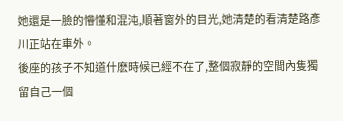她還是一臉的懵懂和混沌,順著窗外的目光,她清楚的看清楚路彥川正站在車外。
後座的孩子不知道什麽時候已經不在了,整個寂靜的空間內隻獨留自己一個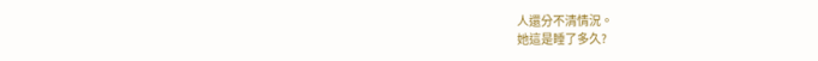人還分不清情況。
她這是睡了多久?